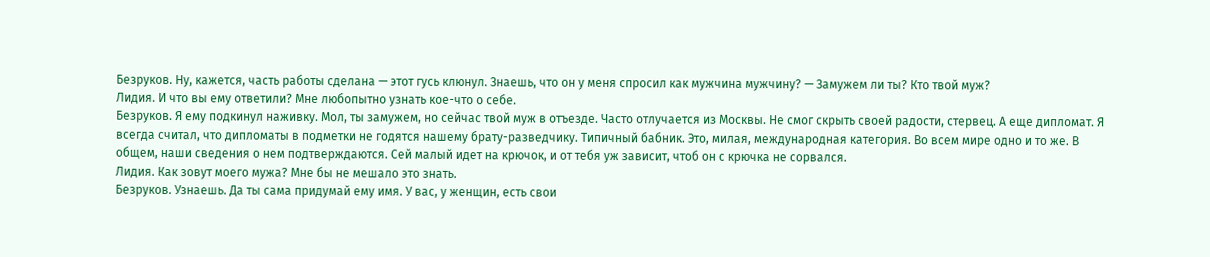Безруков. Ну, кажется, часть работы сделана — этот гусь клюнул. Знаешь, что он у меня спросил как мужчина мужчину? — Замужем ли ты? Кто твой муж?
Лидия. И что вы ему ответили? Мне любопытно узнать кое-что о себе.
Безруков. Я ему подкинул наживку. Мол, ты замужем, но сейчас твой муж в отъезде. Часто отлучается из Москвы. Не смог скрыть своей радости, стервец. А еще дипломат. Я всегда считал, что дипломаты в подметки не годятся нашему брату-разведчику. Типичный бабник. Это, милая, международная категория. Во всем мире одно и то же. В общем, наши сведения о нем подтверждаются. Сей малый идет на крючок, и от тебя уж зависит, чтоб он с крючка не сорвался.
Лидия. Как зовут моего мужа? Мне бы не мешало это знать.
Безруков. Узнаешь. Да ты сама придумай ему имя. У вас, у женщин, есть свои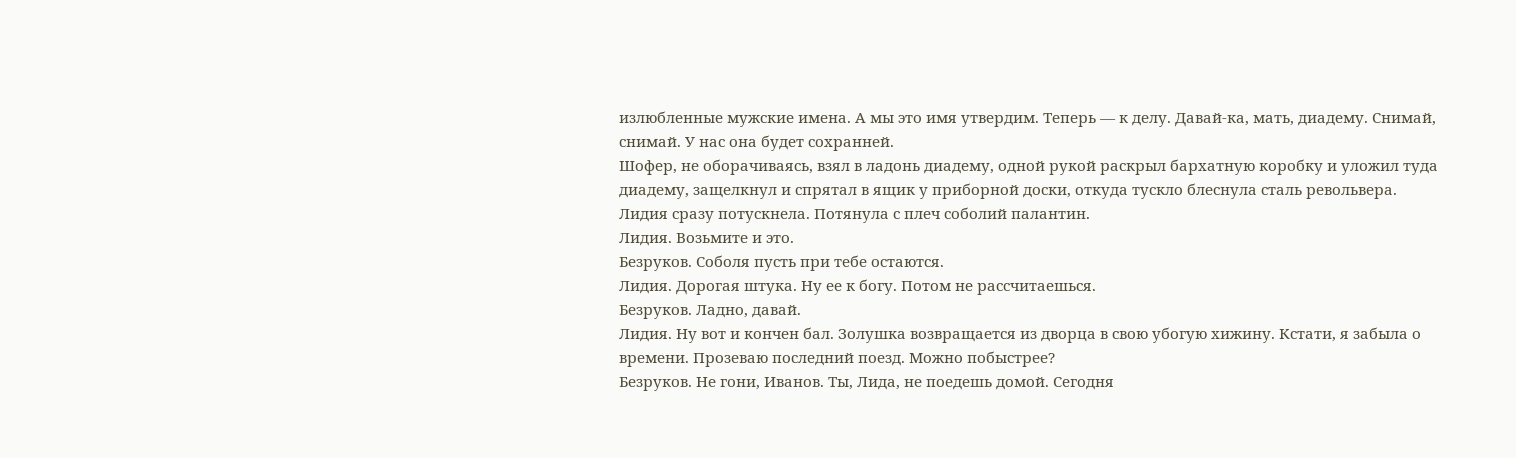излюбленные мужские имена. А мы это имя утвердим. Теперь — к делу. Давай-ка, мать, диадему. Снимай, снимай. У нас она будет сохранней.
Шофер, не оборачиваясь, взял в ладонь диадему, одной рукой раскрыл бархатную коробку и уложил туда диадему, защелкнул и спрятал в ящик у приборной доски, откуда тускло блеснула сталь револьвера.
Лидия сразу потускнела. Потянула с плеч соболий палантин.
Лидия. Возьмите и это.
Безруков. Соболя пусть при тебе остаются.
Лидия. Дорогая штука. Ну ее к богу. Потом не рассчитаешься.
Безруков. Ладно, давай.
Лидия. Ну вот и кончен бал. Золушка возвращается из дворца в свою убогую хижину. Кстати, я забыла о времени. Прозеваю последний поезд. Можно побыстрее?
Безруков. Не гони, Иванов. Ты, Лида, не поедешь домой. Сегодня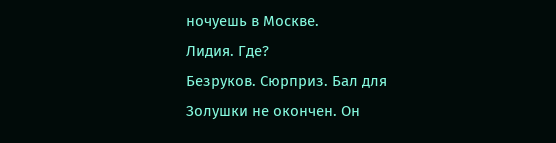ночуешь в Москве.
Лидия. Где?
Безруков. Сюрприз. Бал для Золушки не окончен. Он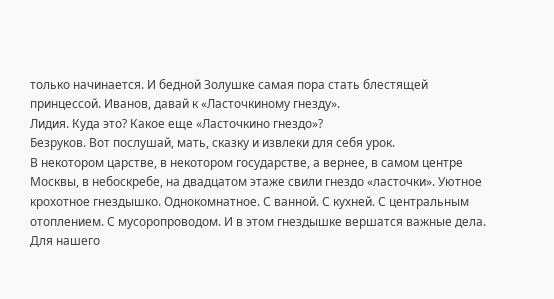только начинается. И бедной Золушке самая пора стать блестящей принцессой. Иванов, давай к «Ласточкиному гнезду».
Лидия. Куда это? Какое еще «Ласточкино гнездо»?
Безруков. Вот послушай, мать, сказку и извлеки для себя урок.
В некотором царстве, в некотором государстве, а вернее, в самом центре Москвы, в небоскребе, на двадцатом этаже свили гнездо «ласточки». Уютное крохотное гнездышко. Однокомнатное. С ванной. С кухней. С центральным отоплением. С мусоропроводом. И в этом гнездышке вершатся важные дела. Для нашего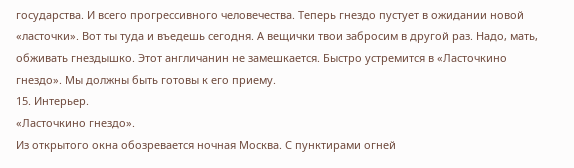государства. И всего прогрессивного человечества. Теперь гнездо пустует в ожидании новой «ласточки». Вот ты туда и въедешь сегодня. А вещички твои забросим в другой раз. Надо, мать, обживать гнездышко. Этот англичанин не замешкается. Быстро устремится в «Ласточкино гнездо». Мы должны быть готовы к его приему.
15. Интерьер.
«Ласточкино гнездо».
Из открытого окна обозревается ночная Москва. С пунктирами огней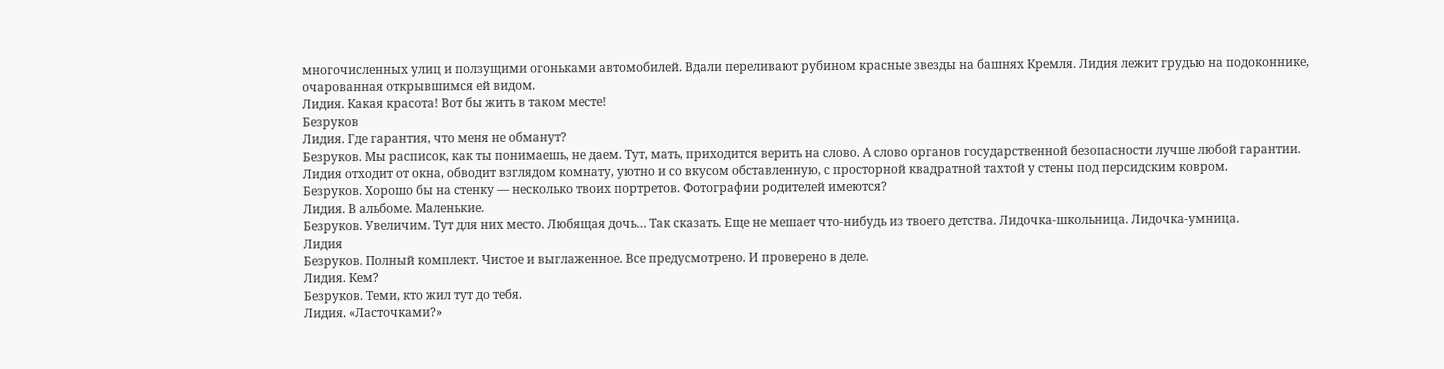многочисленных улиц и ползущими огоньками автомобилей. Вдали переливают рубином красные звезды на башнях Кремля. Лидия лежит грудью на подоконнике, очарованная открывшимся ей видом.
Лидия. Какая красота! Вот бы жить в таком месте!
Безруков
Лидия. Где гарантия, что меня не обманут?
Безруков. Мы расписок, как ты понимаешь, не даем. Тут, мать, приходится верить на слово. А слово органов государственной безопасности лучше любой гарантии.
Лидия отходит от окна, обводит взглядом комнату, уютно и со вкусом обставленную, с просторной квадратной тахтой у стены под персидским ковром.
Безруков. Хорошо бы на стенку — несколько твоих портретов. Фотографии родителей имеются?
Лидия. В альбоме. Маленькие.
Безруков. Увеличим. Тут для них место. Любящая дочь… Так сказать. Еще не мешает что-нибудь из твоего детства. Лидочка-школьница. Лидочка-умница.
Лидия
Безруков. Полный комплект. Чистое и выглаженное. Все предусмотрено. И проверено в деле.
Лидия. Кем?
Безруков. Теми, кто жил тут до тебя.
Лидия. «Ласточками?»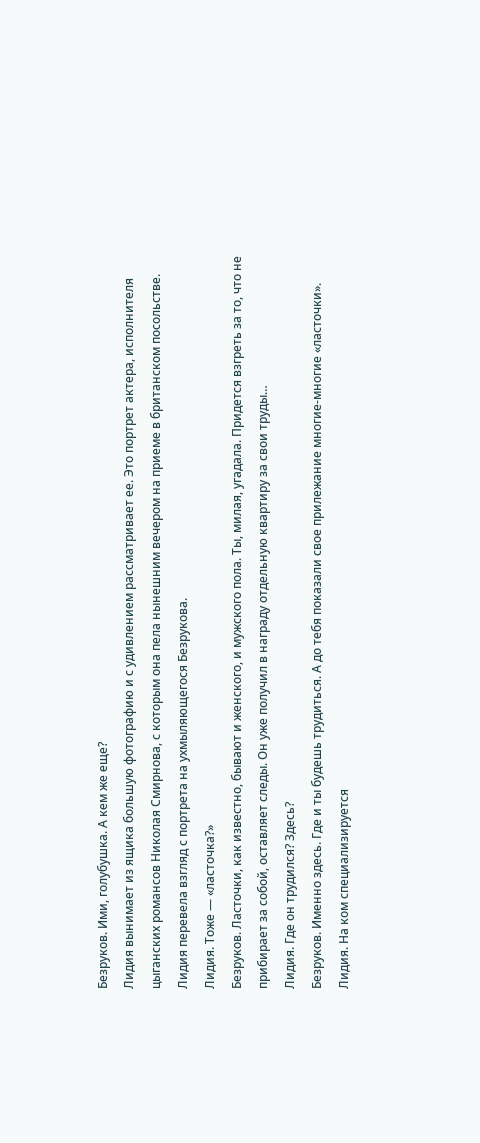Безруков. Ими, голубушка. А кем же еще?
Лидия вынимает из ящика большую фотографию и с удивлением рассматривает ее. Это портрет актера, исполнителя цыганских романсов Николая Смирнова, с которым она пела нынешним вечером на приеме в британском посольстве. Лидия перевела взгляд с портрета на ухмыляющегося Безрукова.
Лидия. Тоже — «ласточка?»
Безруков. Ласточки, как известно, бывают и женского, и мужского пола. Ты, милая, угадала. Придется взгреть за то, что не прибирает за собой, оставляет следы. Он уже получил в награду отдельную квартиру за свои труды…
Лидия. Где он трудился? Здесь?
Безруков. Именно здесь. Где и ты будешь трудиться. А до тебя показали свое прилежание многие-многие «ласточки».
Лидия. На ком специализируется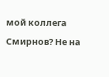мой коллега Смирнов? Не на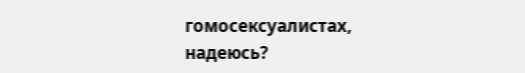гомосексуалистах, надеюсь?